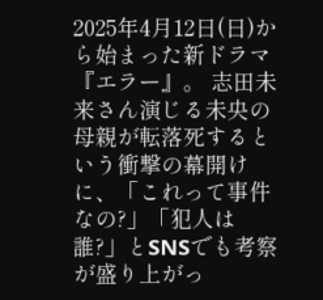2025年4月12日(日)から始まった新ドラマ『エラー』。 志田未来さん演じる未央の母親が転落死するという衝撃の幕開けに、「これって事件なの?」「犯人は誰?」とSNSでも考察が盛り上がっ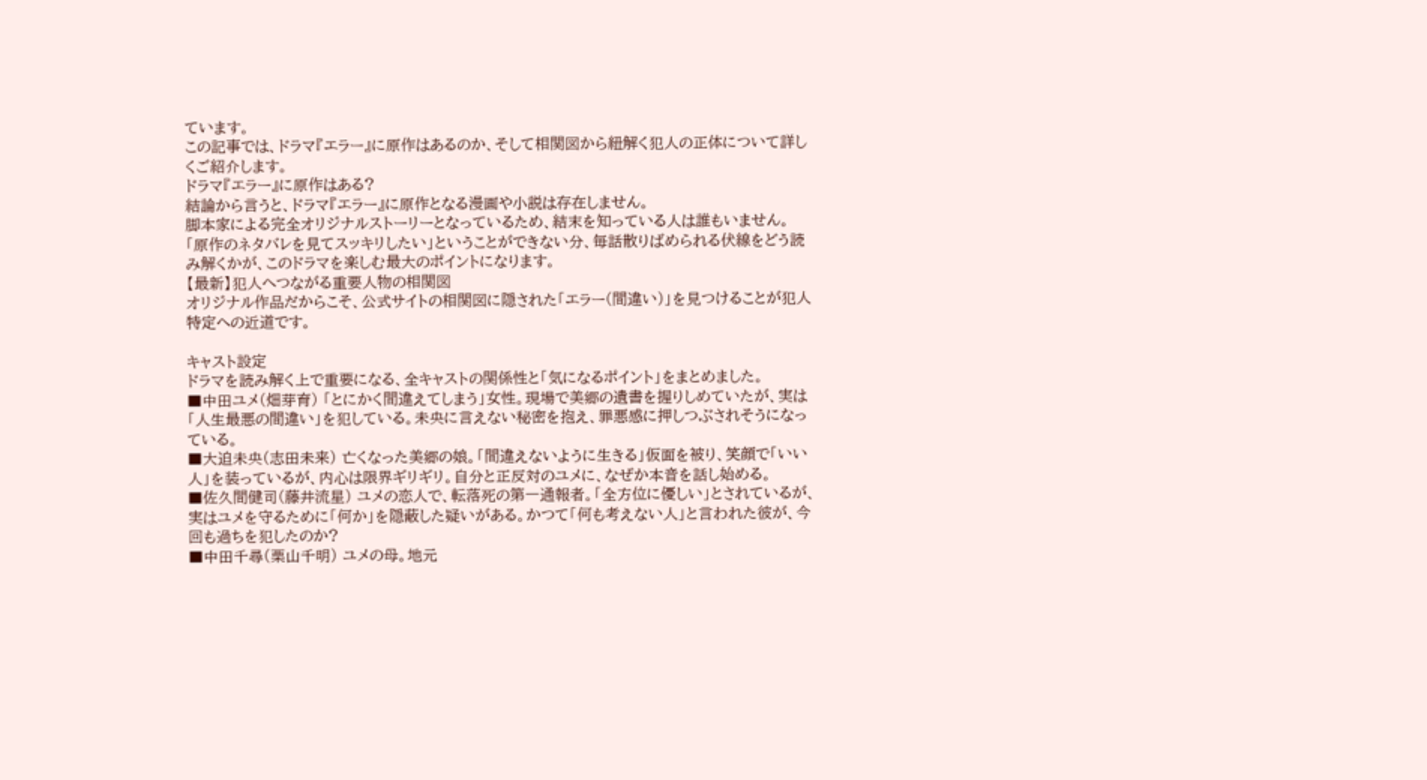ています。
この記事では、ドラマ『エラー』に原作はあるのか、そして相関図から紐解く犯人の正体について詳しくご紹介します。
ドラマ『エラー』に原作はある?
結論から言うと、ドラマ『エラー』に原作となる漫画や小説は存在しません。
脚本家による完全オリジナルストーリーとなっているため、結末を知っている人は誰もいません。
「原作のネタバレを見てスッキリしたい」ということができない分、毎話散りばめられる伏線をどう読み解くかが、このドラマを楽しむ最大のポイントになります。
【最新】犯人へつながる重要人物の相関図
オリジナル作品だからこそ、公式サイトの相関図に隠された「エラー(間違い)」を見つけることが犯人特定への近道です。

キャスト設定
ドラマを読み解く上で重要になる、全キャストの関係性と「気になるポイント」をまとめました。
■中田ユメ(畑芽育) 「とにかく間違えてしまう」女性。現場で美郷の遺書を握りしめていたが、実は「人生最悪の間違い」を犯している。未央に言えない秘密を抱え、罪悪感に押しつぶされそうになっている。
■大迫未央(志田未来) 亡くなった美郷の娘。「間違えないように生きる」仮面を被り、笑顔で「いい人」を装っているが、内心は限界ギリギリ。自分と正反対のユメに、なぜか本音を話し始める。
■佐久間健司(藤井流星) ユメの恋人で、転落死の第一通報者。「全方位に優しい」とされているが、実はユメを守るために「何か」を隠蔽した疑いがある。かつて「何も考えない人」と言われた彼が、今回も過ちを犯したのか?
■中田千尋(栗山千明) ユメの母。地元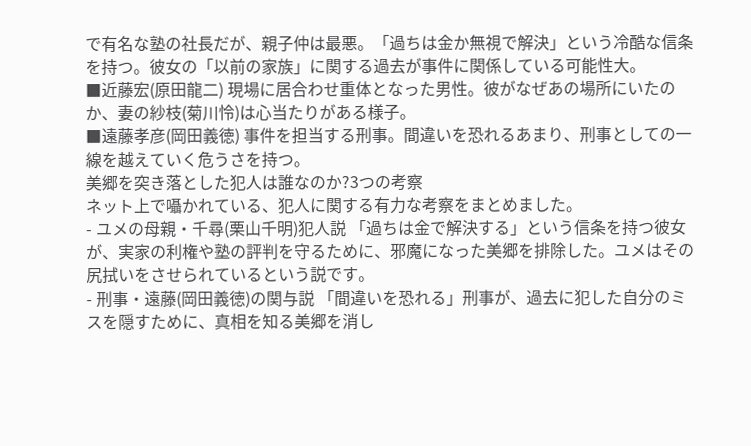で有名な塾の社長だが、親子仲は最悪。「過ちは金か無視で解決」という冷酷な信条を持つ。彼女の「以前の家族」に関する過去が事件に関係している可能性大。
■近藤宏(原田龍二) 現場に居合わせ重体となった男性。彼がなぜあの場所にいたのか、妻の紗枝(菊川怜)は心当たりがある様子。
■遠藤孝彦(岡田義徳) 事件を担当する刑事。間違いを恐れるあまり、刑事としての一線を越えていく危うさを持つ。
美郷を突き落とした犯人は誰なのか?3つの考察
ネット上で囁かれている、犯人に関する有力な考察をまとめました。
- ユメの母親・千尋(栗山千明)犯人説 「過ちは金で解決する」という信条を持つ彼女が、実家の利権や塾の評判を守るために、邪魔になった美郷を排除した。ユメはその尻拭いをさせられているという説です。
- 刑事・遠藤(岡田義徳)の関与説 「間違いを恐れる」刑事が、過去に犯した自分のミスを隠すために、真相を知る美郷を消し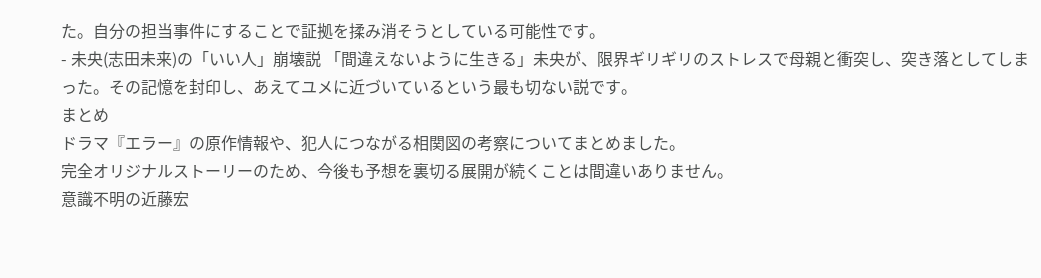た。自分の担当事件にすることで証拠を揉み消そうとしている可能性です。
- 未央(志田未来)の「いい人」崩壊説 「間違えないように生きる」未央が、限界ギリギリのストレスで母親と衝突し、突き落としてしまった。その記憶を封印し、あえてユメに近づいているという最も切ない説です。
まとめ
ドラマ『エラー』の原作情報や、犯人につながる相関図の考察についてまとめました。
完全オリジナルストーリーのため、今後も予想を裏切る展開が続くことは間違いありません。
意識不明の近藤宏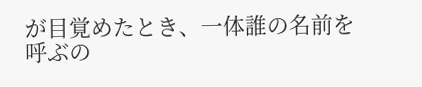が目覚めたとき、一体誰の名前を呼ぶの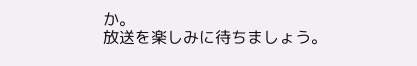か。
放送を楽しみに待ちましょう。